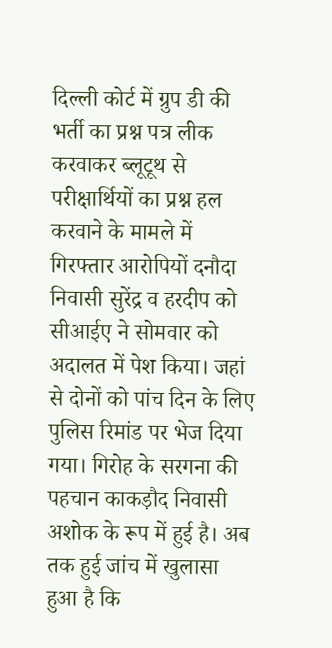दिल्ली कोर्ट में ग्रुप डी की भर्ती का प्रश्न पत्र लीक करवाकर ब्लूटूथ से परीक्षार्थियों का प्रश्न हल करवाने के मामले में गिरफ्तार आरोपियों दनौदा निवासी सुरेंद्र व हरदीप को सीआईए ने सोमवार को अदालत में पेश किया। जहां से दोनों को पांच दिन के लिए पुलिस रिमांड पर भेज दिया गया। गिरोह के सरगना की पहचान काकड़ौद निवासी अशोक के रूप में हुई है। अब तक हुई जांच में खुलासा हुआ है कि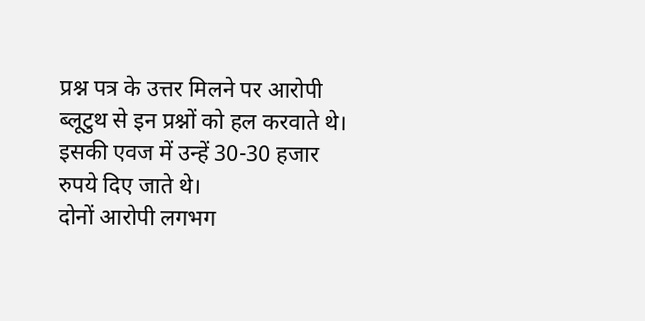प्रश्न पत्र के उत्तर मिलने पर आरोपी ब्लूटुथ से इन प्रश्नों को हल करवाते थे। इसकी एवज में उन्हें 30-30 हजार रुपये दिए जाते थे।
दोनों आरोपी लगभग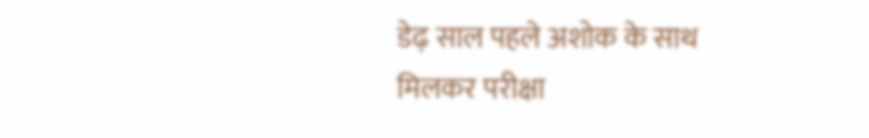डेढ़ साल पहले अशोक के साथ मिलकर परीक्षा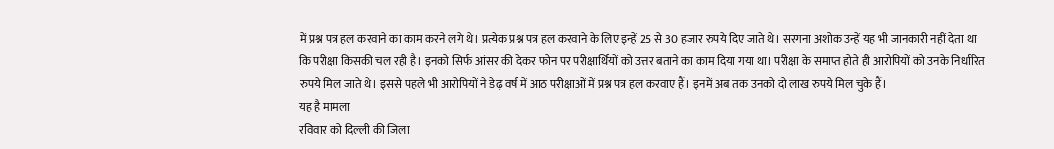में प्रश्न पत्र हल करवाने का काम करने लगे थे। प्रत्येक प्रश्न पत्र हल करवाने के लिए इन्हें 25 से 30 हजार रुपये दिए जाते थे। सरगना अशोक उन्हें यह भी जानकारी नहीं देता था कि परीक्षा किसकी चल रही है। इनको सिर्फ आंसर की देकर फोन पर परीक्षार्थियों को उत्तर बताने का काम दिया गया था। परीक्षा के समाप्त होते ही आरोपियों को उनके निर्धारित रुपये मिल जाते थे। इससे पहले भी आरोपियों ने डेढ़ वर्ष में आठ परीक्षाओं में प्रश्न पत्र हल करवाए हैं। इनमें अब तक उनको दो लाख रुपये मिल चुके हैं।
यह है मामला
रविवार को दिल्ली की जिला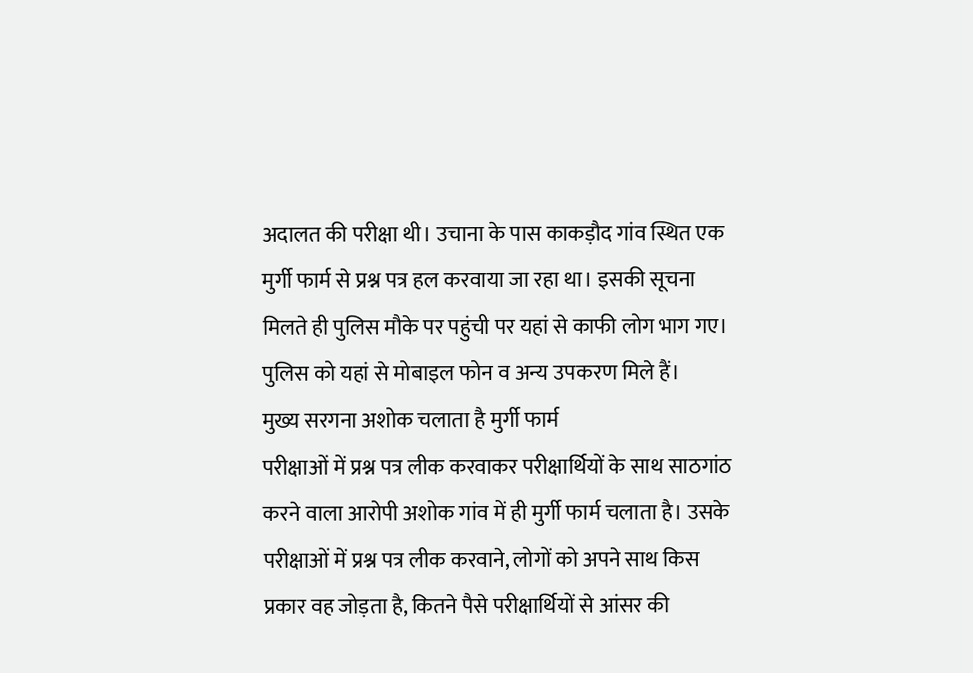अदालत की परीक्षा थी। उचाना के पास काकड़ौद गांव स्थित एक मुर्गी फार्म से प्रश्न पत्र हल करवाया जा रहा था। इसकी सूचना मिलते ही पुलिस मौके पर पहुंची पर यहां से काफी लोग भाग गए। पुलिस को यहां से मोबाइल फोन व अन्य उपकरण मिले हैं।
मुख्य सरगना अशोक चलाता है मुर्गी फार्म
परीक्षाओं में प्रश्न पत्र लीक करवाकर परीक्षार्थियों के साथ साठगांठ करने वाला आरोपी अशोक गांव में ही मुर्गी फार्म चलाता है। उसके परीक्षाओं में प्रश्न पत्र लीक करवाने, लोगों को अपने साथ किस प्रकार वह जोड़ता है, कितने पैसे परीक्षार्थियों से आंसर की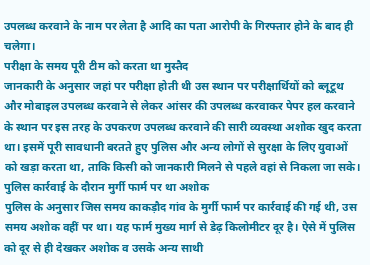उपलब्ध करवाने के नाम पर लेता है आदि का पता आरोपी के गिरफ्तार होने के बाद ही चलेगा।
परीक्षा के समय पूरी टीम को करता था मुस्तैद
जानकारी के अनुसार जहां पर परीक्षा होती थी उस स्थान पर परीक्षार्थियों को ब्लूटूथ और मोबाइल उपलब्ध करवाने से लेकर आंसर की उपलब्ध करवाकर पेपर हल करवाने के स्थान पर इस तरह के उपकरण उपलब्ध करवाने की सारी व्यवस्था अशोक खुद करता था। इसमें पूरी सावधानी बरतते हुए पुलिस और अन्य लोगों से सुरक्षा के लिए युवाओं को खड़ा करता था, ताकि किसी को जानकारी मिलने से पहले वहां से निकला जा सके।
पुलिस कार्रवाई के दौरान मुर्गी फार्म पर था अशोक
पुलिस के अनुसार जिस समय काकड़ौद गांव के मुर्गी फार्म पर कार्रवाई की गई थी, उस समय अशोक वहीं पर था। यह फार्म मुख्य मार्ग से डेढ़ किलोमीटर दूर है। ऐसे में पुलिस को दूर से ही देखकर अशोक व उसके अन्य साथी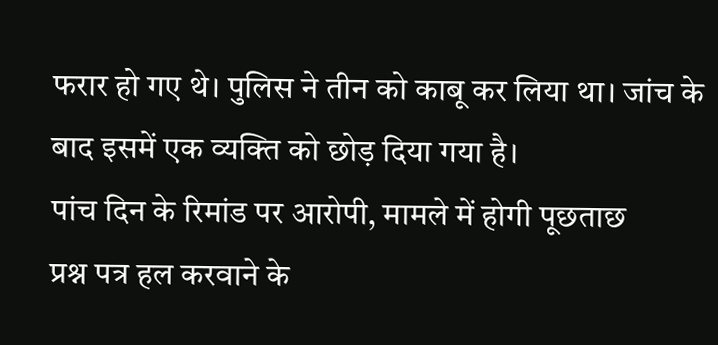फरार हो गए थे। पुलिस ने तीन को काबू कर लिया था। जांच के बाद इसमें एक व्यक्ति को छोड़ दिया गया है।
पांच दिन के रिमांड पर आरोपी, मामले में होगी पूछताछ
प्रश्न पत्र हल करवाने के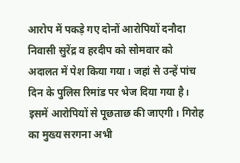आरोप में पकड़े गए दोनों आरोपियों दनौदा निवासी सुरेंद्र व हरदीप को सोमवार को अदालत में पेश किया गया। जहां से उन्हें पांच दिन के पुलिस रिमांड पर भेज दिया गया है। इसमें आरोपियों से पूछताछ की जाएगी। गिरोह का मुख्य सरगना अभी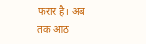फरार है। अब तक आठ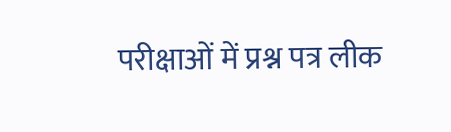परीक्षाओं में प्रश्न पत्र लीक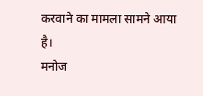करवाने का मामला सामने आया है।
मनोज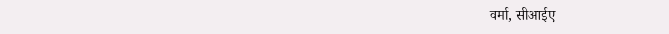वर्मा, सीआईए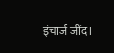इंचार्ज जींद।